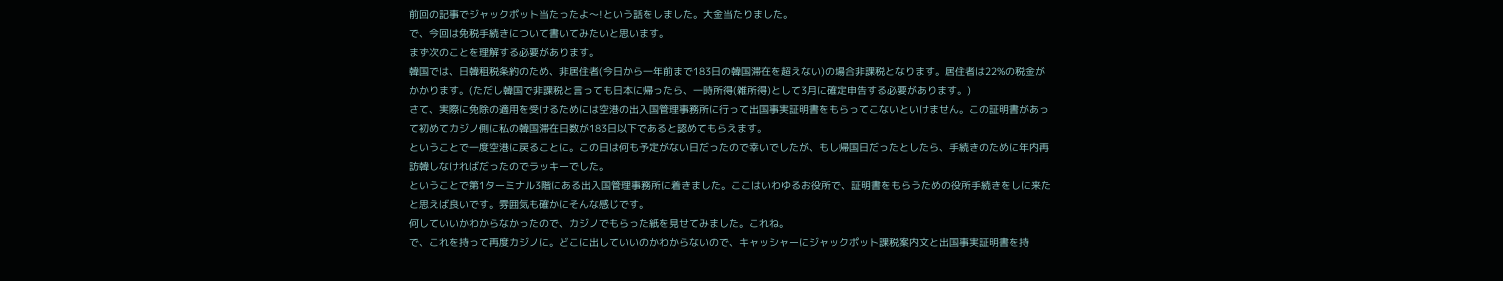前回の記事でジャックポット当たったよ〜!という話をしました。大金当たりました。
で、今回は免税手続きについて書いてみたいと思います。
まず次のことを理解する必要があります。
韓国では、日韓租税条約のため、非居住者(今日から一年前まで183日の韓国滞在を超えない)の場合非課税となります。居住者は22%の税金がかかります。(ただし韓国で非課税と言っても日本に帰ったら、一時所得(雑所得)として3月に確定申告する必要があります。)
さて、実際に免除の適用を受けるためには空港の出入国管理事務所に行って出国事実証明書をもらってこないといけません。この証明書があって初めてカジノ側に私の韓国滞在日数が183日以下であると認めてもらえます。
ということで一度空港に戻ることに。この日は何も予定がない日だったので幸いでしたが、もし帰国日だったとしたら、手続きのために年内再訪韓しなければだったのでラッキーでした。
ということで第1ターミナル3階にある出入国管理事務所に着きました。ここはいわゆるお役所で、証明書をもらうための役所手続きをしに来たと思えば良いです。雰囲気も確かにそんな感じです。
何していいかわからなかったので、カジノでもらった紙を見せてみました。これね。
で、これを持って再度カジノに。どこに出していいのかわからないので、キャッシャーにジャックポット課税案内文と出国事実証明書を持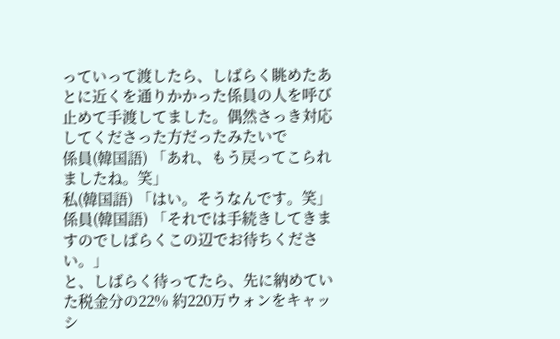っていって渡したら、しばらく眺めたあとに近くを通りかかった係員の人を呼び止めて手渡してました。偶然さっき対応してくださった方だったみたいで
係員(韓国語) 「あれ、もう戻ってこられましたね。笑」
私(韓国語) 「はい。そうなんです。笑」
係員(韓国語) 「それでは手続きしてきますのでしばらくこの辺でお待ちください。」
と、しばらく待ってたら、先に納めていた税金分の22% 約220万ウォンをキャッシ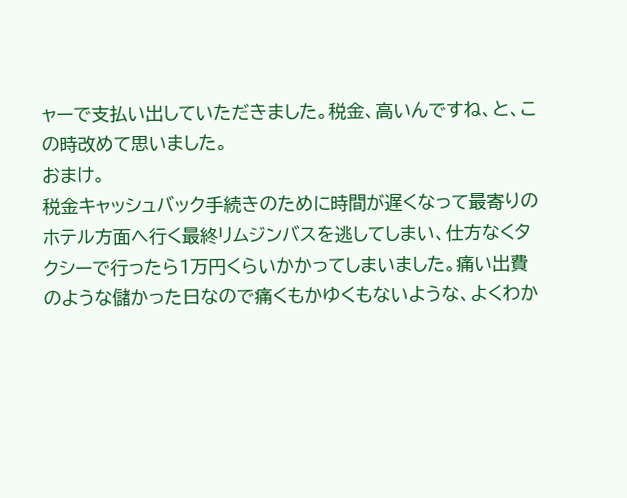ャーで支払い出していただきました。税金、高いんですね、と、この時改めて思いました。
おまけ。
税金キャッシュバック手続きのために時間が遅くなって最寄りのホテル方面へ行く最終リムジンバスを逃してしまい、仕方なくタクシーで行ったら1万円くらいかかってしまいました。痛い出費のような儲かった日なので痛くもかゆくもないような、よくわか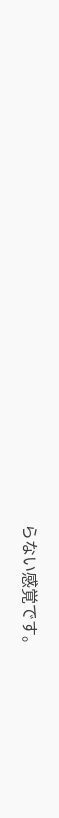らない感覚です。